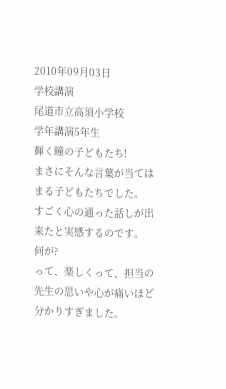2010年09月03日
学校講演
尾道市立高須小学校
学年講演5年生
輝く瞳の子どもたち!
まさにそんな言葉が当てはまる子どもたちでした。
すごく心の通った話しが出来たと実感するのです。
何が?
って、楽しくって、担当の先生の思いや心が痛いほど分かりすぎました。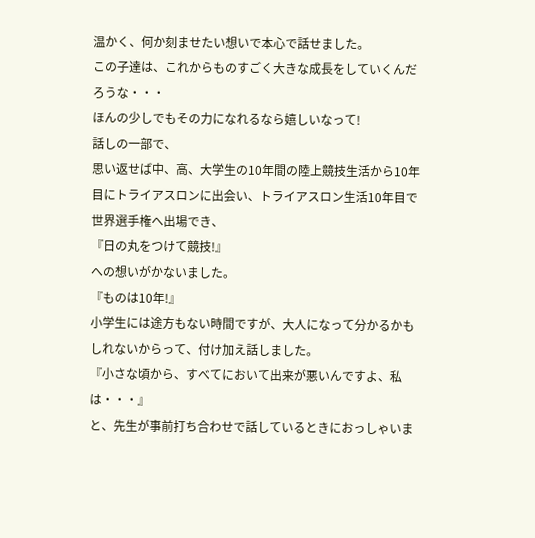温かく、何か刻ませたい想いで本心で話せました。
この子達は、これからものすごく大きな成長をしていくんだろうな・・・
ほんの少しでもその力になれるなら嬉しいなって!
話しの一部で、
思い返せば中、高、大学生の10年間の陸上競技生活から10年目にトライアスロンに出会い、トライアスロン生活10年目で世界選手権へ出場でき、
『日の丸をつけて競技!』
への想いがかないました。
『ものは10年!』
小学生には途方もない時間ですが、大人になって分かるかもしれないからって、付け加え話しました。
『小さな頃から、すべてにおいて出来が悪いんですよ、私は・・・』
と、先生が事前打ち合わせで話しているときにおっしゃいま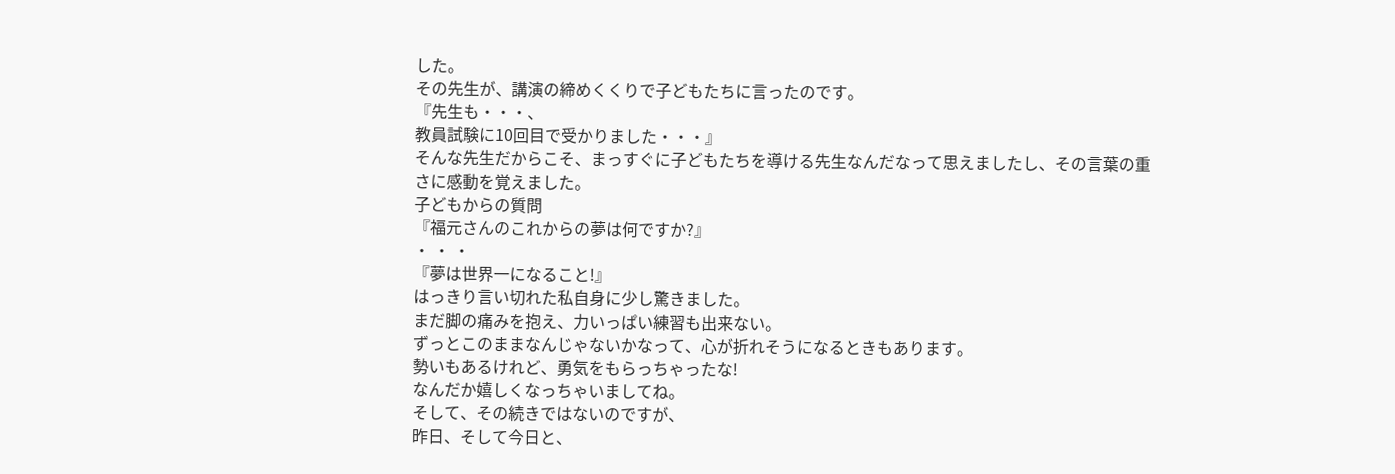した。
その先生が、講演の締めくくりで子どもたちに言ったのです。
『先生も・・・、
教員試験に10回目で受かりました・・・』
そんな先生だからこそ、まっすぐに子どもたちを導ける先生なんだなって思えましたし、その言葉の重さに感動を覚えました。
子どもからの質問
『福元さんのこれからの夢は何ですか?』
・ ・ ・
『夢は世界一になること!』
はっきり言い切れた私自身に少し驚きました。
まだ脚の痛みを抱え、力いっぱい練習も出来ない。
ずっとこのままなんじゃないかなって、心が折れそうになるときもあります。
勢いもあるけれど、勇気をもらっちゃったな!
なんだか嬉しくなっちゃいましてね。
そして、その続きではないのですが、
昨日、そして今日と、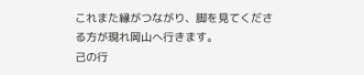これまた縁がつながり、脚を見てくださる方が現れ岡山へ行きます。
己の行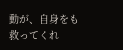動が、自身をも救ってくれ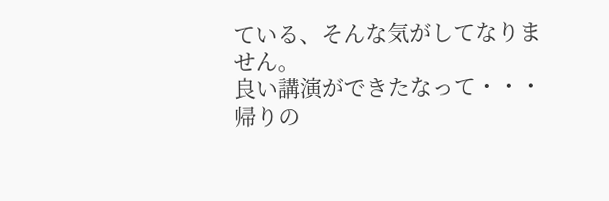ている、そんな気がしてなりません。
良い講演ができたなって・・・
帰りの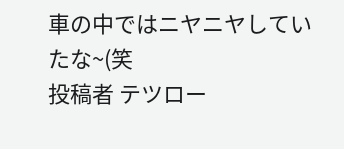車の中ではニヤニヤしていたな~(笑
投稿者 テツロー